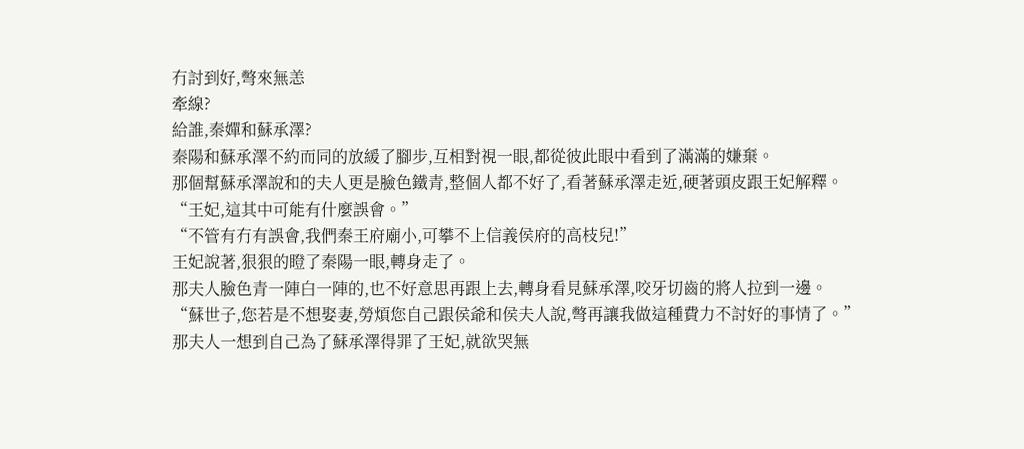冇討到好,彆來無恙
牽線?
給誰,秦嬋和蘇承澤?
秦陽和蘇承澤不約而同的放緩了腳步,互相對視一眼,都從彼此眼中看到了滿滿的嫌棄。
那個幫蘇承澤說和的夫人更是臉色鐵青,整個人都不好了,看著蘇承澤走近,硬著頭皮跟王妃解釋。
“王妃,這其中可能有什麼誤會。”
“不管有冇有誤會,我們秦王府廟小,可攀不上信義侯府的高枝兒!”
王妃說著,狠狠的瞪了秦陽一眼,轉身走了。
那夫人臉色青一陣白一陣的,也不好意思再跟上去,轉身看見蘇承澤,咬牙切齒的將人拉到一邊。
“蘇世子,您若是不想娶妻,勞煩您自己跟侯爺和侯夫人說,彆再讓我做這種費力不討好的事情了。”
那夫人一想到自己為了蘇承澤得罪了王妃,就欲哭無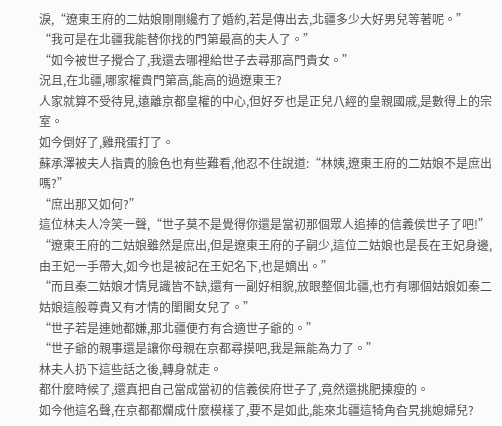淚,“遼東王府的二姑娘剛剛纔冇了婚約,若是傳出去,北疆多少大好男兒等著呢。”
“我可是在北疆我能替你找的門第最高的夫人了。”
“如今被世子攪合了,我還去哪裡給世子去尋那高門貴女。”
況且,在北疆,哪家權貴門第高,能高的過遼東王?
人家就算不受待見,遠離京都皇權的中心,但好歹也是正兒八經的皇親國戚,是數得上的宗室。
如今倒好了,雞飛蛋打了。
蘇承澤被夫人指責的臉色也有些難看,他忍不住說道:“林姨,遼東王府的二姑娘不是庶出嗎?”
“庶出那又如何?”
這位林夫人冷笑一聲,“世子莫不是覺得你還是當初那個眾人追捧的信義侯世子了吧!”
“遼東王府的二姑娘雖然是庶出,但是遼東王府的子嗣少,這位二姑娘也是長在王妃身邊,由王妃一手帶大,如今也是被記在王妃名下,也是嫡出。”
“而且秦二姑娘才情見識皆不缺,還有一副好相貌,放眼整個北疆,也冇有哪個姑娘如秦二姑娘這般尊貴又有才情的閨閣女兒了。”
“世子若是連她都嫌,那北疆便冇有合適世子爺的。”
“世子爺的親事還是讓你母親在京都尋摸吧,我是無能為力了。”
林夫人扔下這些話之後,轉身就走。
都什麼時候了,還真把自己當成當初的信義侯府世子了,竟然還挑肥揀瘦的。
如今他這名聲,在京都都爛成什麼模樣了,要不是如此,能來北疆這犄角旮旯挑媳婦兒?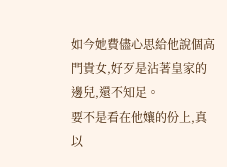如今她費儘心思給他說個高門貴女,好歹是沾著皇家的邊兒,還不知足。
要不是看在他孃的份上,真以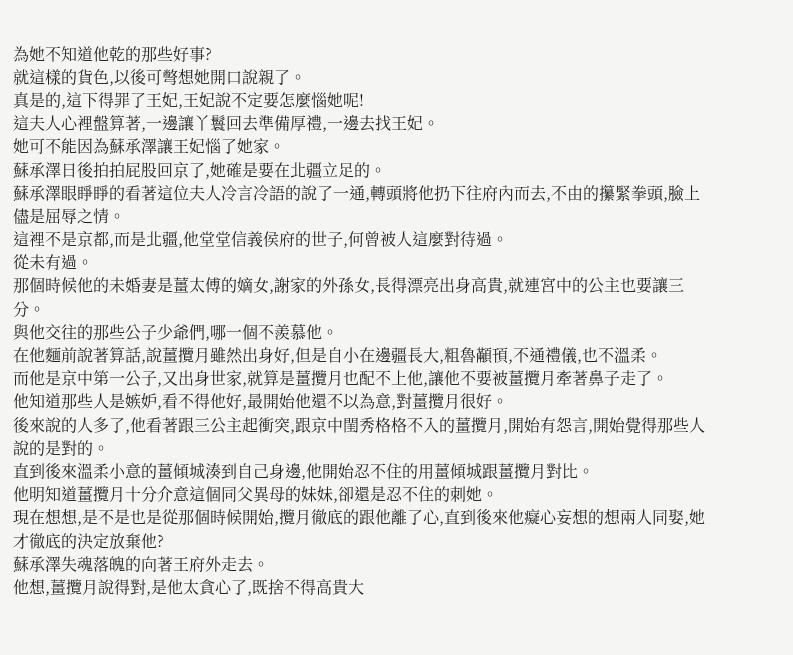為她不知道他乾的那些好事?
就這樣的貨色,以後可彆想她開口說親了。
真是的,這下得罪了王妃,王妃說不定要怎麼惱她呢!
這夫人心裡盤算著,一邊讓丫鬟回去準備厚禮,一邊去找王妃。
她可不能因為蘇承澤讓王妃惱了她家。
蘇承澤日後拍拍屁股回京了,她確是要在北疆立足的。
蘇承澤眼睜睜的看著這位夫人冷言冷語的說了一通,轉頭將他扔下往府內而去,不由的攥緊拳頭,臉上儘是屈辱之情。
這裡不是京都,而是北疆,他堂堂信義侯府的世子,何曾被人這麼對待過。
從未有過。
那個時候他的未婚妻是薑太傅的嫡女,謝家的外孫女,長得漂亮出身高貴,就連宮中的公主也要讓三分。
與他交往的那些公子少爺們,哪一個不羨慕他。
在他麵前說著算話,說薑攬月雖然出身好,但是自小在邊疆長大,粗魯顢頇,不通禮儀,也不溫柔。
而他是京中第一公子,又出身世家,就算是薑攬月也配不上他,讓他不要被薑攬月牽著鼻子走了。
他知道那些人是嫉妒,看不得他好,最開始他還不以為意,對薑攬月很好。
後來說的人多了,他看著跟三公主起衝突,跟京中閨秀格格不入的薑攬月,開始有怨言,開始覺得那些人說的是對的。
直到後來溫柔小意的薑傾城湊到自己身邊,他開始忍不住的用薑傾城跟薑攬月對比。
他明知道薑攬月十分介意這個同父異母的妹妹,卻還是忍不住的刺她。
現在想想,是不是也是從那個時候開始,攬月徹底的跟他離了心,直到後來他癡心妄想的想兩人同娶,她才徹底的決定放棄他?
蘇承澤失魂落魄的向著王府外走去。
他想,薑攬月說得對,是他太貪心了,既捨不得高貴大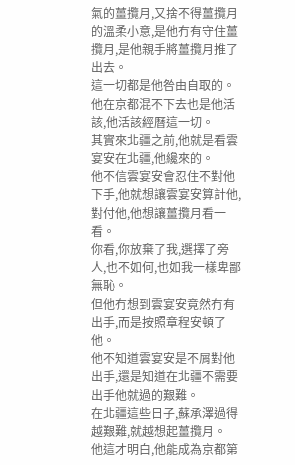氣的薑攬月,又捨不得薑攬月的溫柔小意,是他冇有守住薑攬月,是他親手將薑攬月推了出去。
這一切都是他咎由自取的。
他在京都混不下去也是他活該,他活該經曆這一切。
其實來北疆之前,他就是看雲宴安在北疆,他纔來的。
他不信雲宴安會忍住不對他下手,他就想讓雲宴安算計他,對付他,他想讓薑攬月看一看。
你看,你放棄了我,選擇了旁人,也不如何,也如我一樣卑鄙無恥。
但他冇想到雲宴安竟然冇有出手,而是按照章程安頓了他。
他不知道雲宴安是不屑對他出手,還是知道在北疆不需要出手他就過的艱難。
在北疆這些日子,蘇承澤過得越艱難,就越想起薑攬月。
他這才明白,他能成為京都第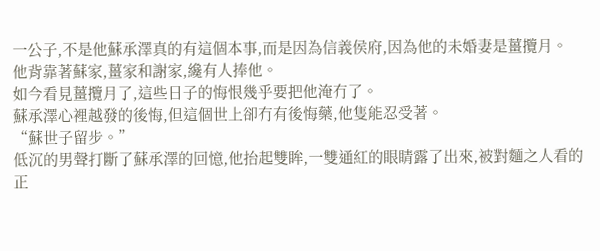一公子,不是他蘇承澤真的有這個本事,而是因為信義侯府,因為他的未婚妻是薑攬月。
他背靠著蘇家,薑家和謝家,纔有人捧他。
如今看見薑攬月了,這些日子的悔恨幾乎要把他淹冇了。
蘇承澤心裡越發的後悔,但這個世上卻冇有後悔藥,他隻能忍受著。
“蘇世子留步。”
低沉的男聲打斷了蘇承澤的回憶,他抬起雙眸,一雙通紅的眼睛露了出來,被對麵之人看的正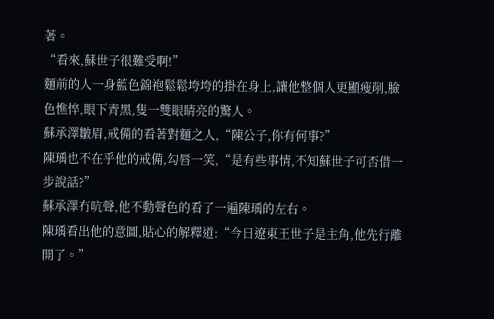著。
“看來,蘇世子很難受啊!”
麵前的人一身藍色錦袍鬆鬆垮垮的掛在身上,讓他整個人更顯瘦削,臉色憔悴,眼下青黑,隻一雙眼睛亮的驚人。
蘇承澤皺眉,戒備的看著對麵之人,“陳公子,你有何事?”
陳瑀也不在乎他的戒備,勾唇一笑,“是有些事情,不知蘇世子可否借一步說話?”
蘇承澤冇吭聲,他不動聲色的看了一遍陳瑀的左右。
陳瑀看出他的意圖,貼心的解釋道:“今日遼東王世子是主角,他先行離開了。”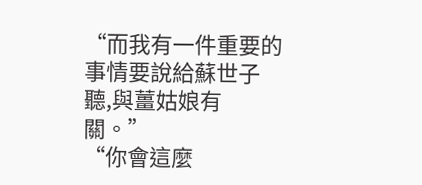“而我有一件重要的事情要說給蘇世子聽,與薑姑娘有關。”
“你會這麼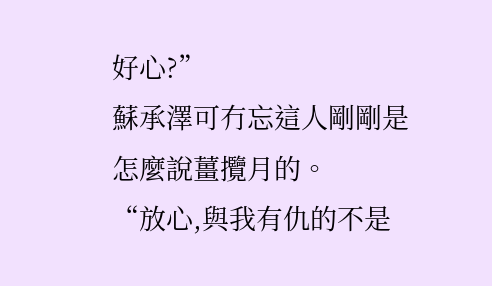好心?”
蘇承澤可冇忘這人剛剛是怎麼說薑攬月的。
“放心,與我有仇的不是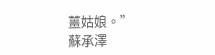薑姑娘。”
蘇承澤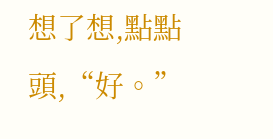想了想,點點頭,“好。”